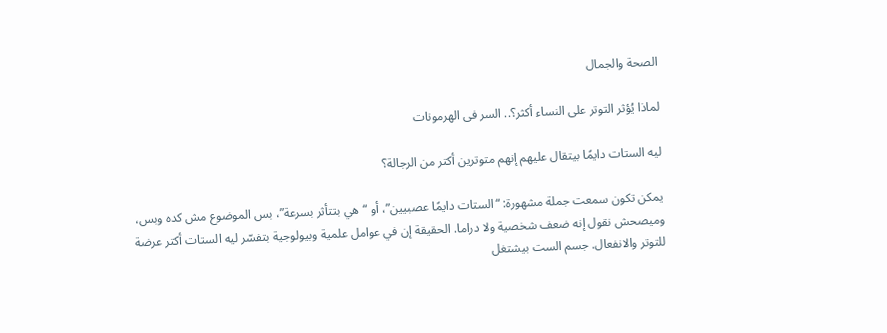الصحة والجمال

لماذا يُؤثر التوتر على النساء أكثر؟.. السر فى الهرمونات

ليه الستات دايمًا بيتقال عليهم إنهم متوترين أكتر من الرجالة؟

يمكن تكون سمعت جملة مشهورة: “الستات دايمًا عصبيين”، أو “هي بتتأثر بسرعة”، بس الموضوع مش كده وبس، وميصحش نقول إنه ضعف شخصية ولا دراما. الحقيقة إن في عوامل علمية وبيولوجية بتفسّر ليه الستات أكتر عرضة للتوتر والانفعال. جسم الست بيشتغل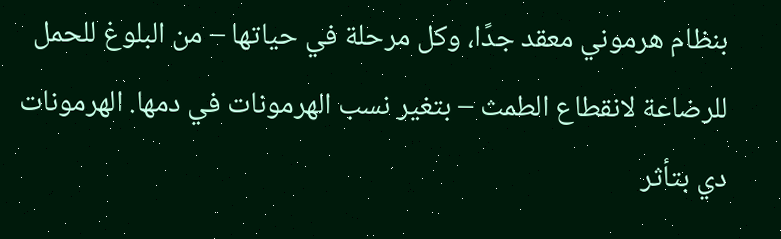بنظام هرموني معقد جدًا، وكل مرحلة في حياتها – من البلوغ للحمل للرضاعة لانقطاع الطمث – بتغير نسب الهرمونات في دمها. الهرمونات دي بتأثر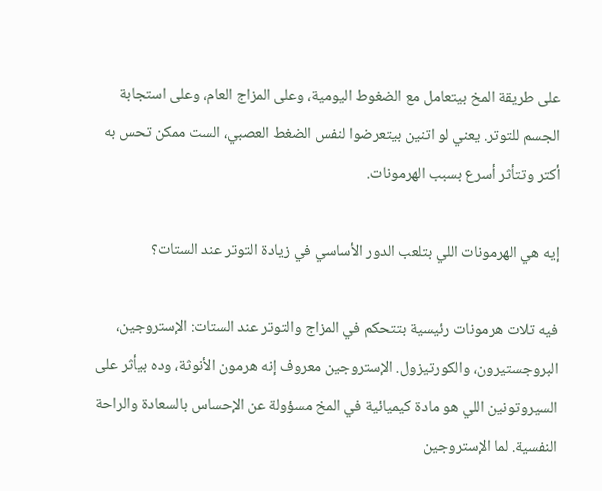على طريقة المخ بيتعامل مع الضغوط اليومية، وعلى المزاج العام، وعلى استجابة الجسم للتوتر. يعني لو اتنين بيتعرضوا لنفس الضغط العصبي، الست ممكن تحس به أكتر وتتأثر أسرع بسبب الهرمونات.

إيه هي الهرمونات اللي بتلعب الدور الأساسي في زيادة التوتر عند الستات؟

فيه تلات هرمونات رئيسية بتتحكم في المزاج والتوتر عند الستات: الإستروجين، البروجستيرون، والكورتيزول. الإستروجين معروف إنه هرمون الأنوثة، وده بيأثر على السيروتونين اللي هو مادة كيميائية في المخ مسؤولة عن الإحساس بالسعادة والراحة النفسية. لما الإستروجين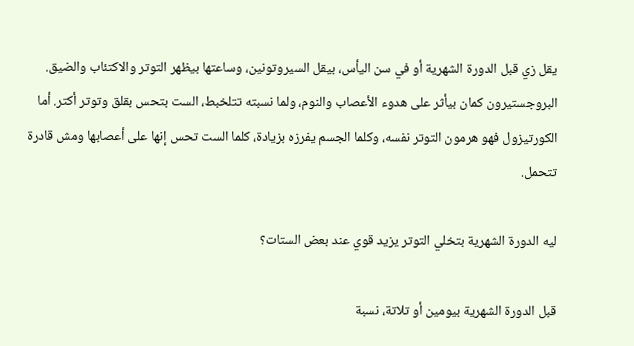يقل زي قبل الدورة الشهرية أو في سن اليأس، بيقل السيروتونين، وساعتها بيظهر التوتر والاكتئاب والضيق. البروجستيرون كمان بيأثر على هدوء الأعصاب والنوم، ولما نسبته تتلخبط، الست بتحس بقلق وتوتر أكتر. أما الكورتيزول فهو هرمون التوتر نفسه، وكلما الجسم يفرزه بزيادة، كلما الست تحس إنها على أعصابها ومش قادرة تتحمل.

ليه الدورة الشهرية بتخلي التوتر يزيد قوي عند بعض الستات؟

قبل الدورة الشهرية بيومين أو تلاتة، نسبة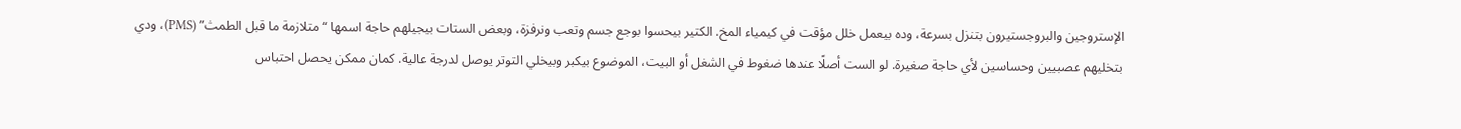الإستروجين والبروجستيرون بتنزل بسرعة، وده بيعمل خلل مؤقت في كيمياء المخ. الكتير بيحسوا بوجع جسم وتعب ونرفزة، وبعض الستات بيجيلهم حاجة اسمها “متلازمة ما قبل الطمث” (PMS)، ودي بتخليهم عصبيين وحساسين لأي حاجة صغيرة. لو الست أصلًا عندها ضغوط في الشغل أو البيت، الموضوع بيكبر وبيخلي التوتر يوصل لدرجة عالية. كمان ممكن يحصل احتباس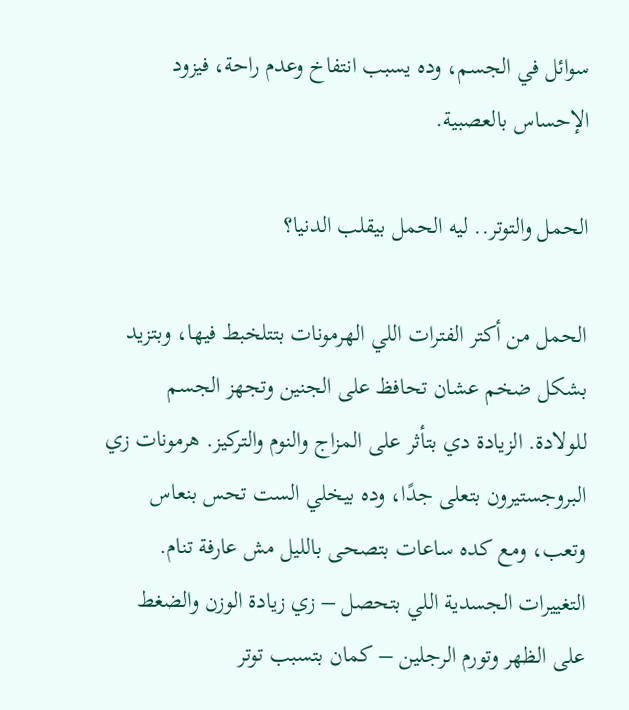سوائل في الجسم، وده يسبب انتفاخ وعدم راحة، فيزود الإحساس بالعصبية.

الحمل والتوتر.. ليه الحمل بيقلب الدنيا؟

الحمل من أكتر الفترات اللي الهرمونات بتتلخبط فيها، وبتزيد بشكل ضخم عشان تحافظ على الجنين وتجهز الجسم للولادة. الزيادة دي بتأثر على المزاج والنوم والتركيز. هرمونات زي البروجستيرون بتعلى جدًا، وده بيخلي الست تحس بنعاس وتعب، ومع كده ساعات بتصحى بالليل مش عارفة تنام. التغييرات الجسدية اللي بتحصل – زي زيادة الوزن والضغط على الظهر وتورم الرجلين – كمان بتسبب توتر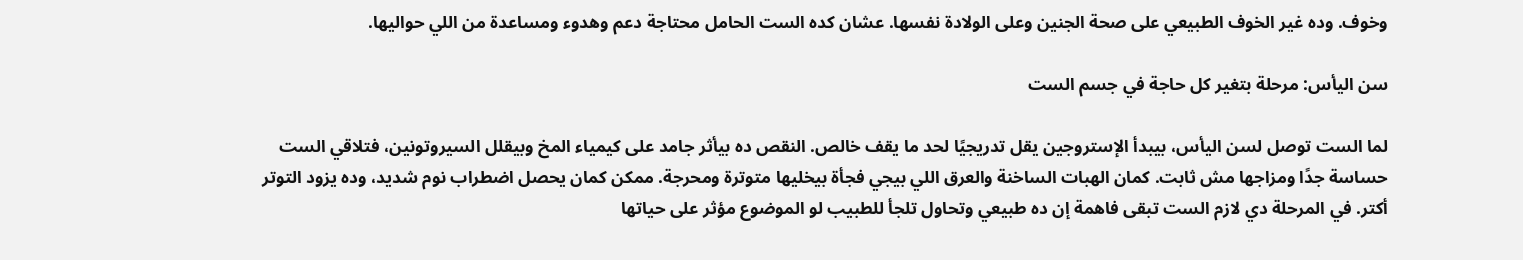وخوف. وده غير الخوف الطبيعي على صحة الجنين وعلى الولادة نفسها. عشان كده الست الحامل محتاجة دعم وهدوء ومساعدة من اللي حواليها.

سن اليأس: مرحلة بتغير كل حاجة في جسم الست

لما الست توصل لسن اليأس، بيبدأ الإستروجين يقل تدريجيًا لحد ما يقف خالص. النقص ده بيأثر جامد على كيمياء المخ وبيقلل السيروتونين، فتلاقي الست حساسة جدًا ومزاجها مش ثابت. كمان الهبات الساخنة والعرق اللي بيجي فجأة بيخليها متوترة ومحرجة. ممكن كمان يحصل اضطراب نوم شديد، وده يزود التوتر أكتر. في المرحلة دي لازم الست تبقى فاهمة إن ده طبيعي وتحاول تلجأ للطبيب لو الموضوع مؤثر على حياتها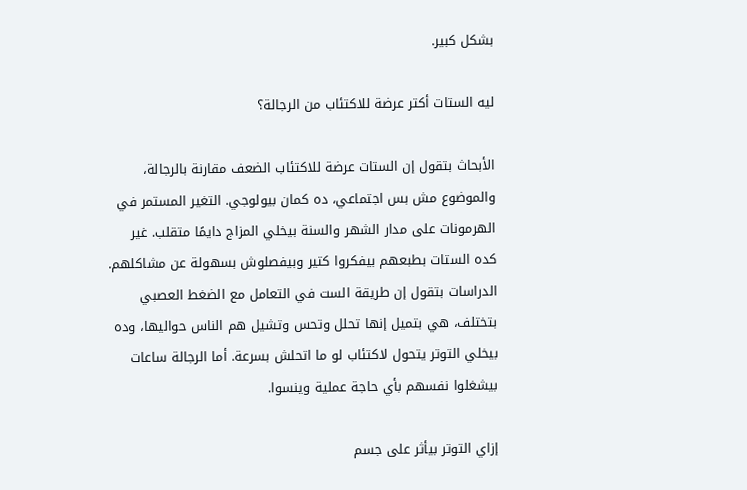بشكل كبير.

ليه الستات أكتر عرضة للاكتئاب من الرجالة؟

الأبحاث بتقول إن الستات عرضة للاكتئاب الضعف مقارنة بالرجالة، والموضوع مش بس اجتماعي، ده كمان بيولوجي. التغير المستمر في الهرمونات على مدار الشهر والسنة بيخلي المزاج دايمًا متقلب. غير كده الستات بطبعهم بيفكروا كتير وبيفصلوش بسهولة عن مشاكلهم. الدراسات بتقول إن طريقة الست في التعامل مع الضغط العصبي بتختلف، هي بتميل إنها تحلل وتحس وتشيل هم الناس حواليها، وده بيخلي التوتر يتحول لاكتئاب لو ما اتحلش بسرعة. أما الرجالة ساعات بيشغلوا نفسهم بأي حاجة عملية وينسوا.

إزاي التوتر بيأثر على جسم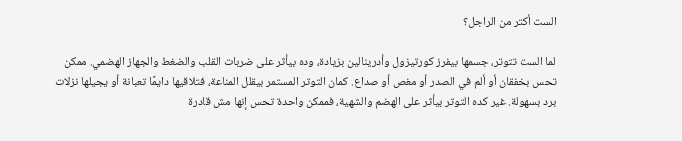الست أكتر من الراجل؟

لما الست تتوتر، جسمها بيفرز كورتيزول وأدرينالين بزيادة، وده بيأثر على ضربات القلب والضغط والجهاز الهضمي. ممكن تحس بخفقان أو ألم في الصدر أو مغص أو صداع. كمان التوتر المستمر بيقلل المناعة، فتلاقيها دايمًا تعبانة أو يجيلها نزلات برد بسهولة. غير كده التوتر بيأثر على الهضم والشهية، فممكن واحدة تحس إنها مش قادرة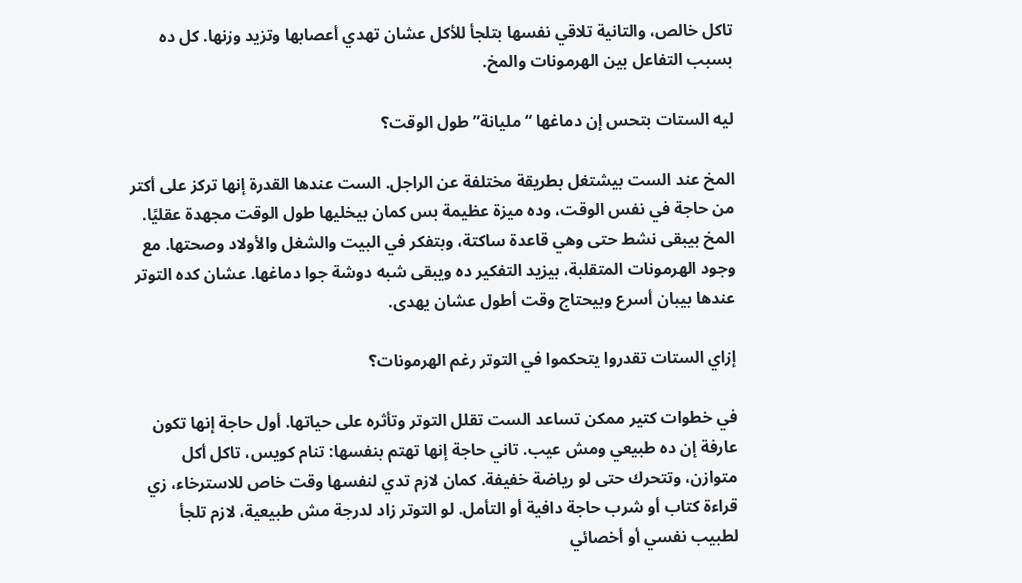تاكل خالص، والتانية تلاقي نفسها بتلجأ للأكل عشان تهدي أعصابها وتزيد وزنها. كل ده بسبب التفاعل بين الهرمونات والمخ.

ليه الستات بتحس إن دماغها “مليانة” طول الوقت؟

المخ عند الست بيشتغل بطريقة مختلفة عن الراجل. الست عندها القدرة إنها تركز على أكتر من حاجة في نفس الوقت، وده ميزة عظيمة بس كمان بيخليها طول الوقت مجهدة عقليًا. المخ بيبقى نشط حتى وهي قاعدة ساكتة، وبتفكر في البيت والشغل والأولاد وصحتها. مع وجود الهرمونات المتقلبة، بيزيد التفكير ده ويبقى شبه دوشة جوا دماغها. عشان كده التوتر عندها بيبان أسرع وبيحتاج وقت أطول عشان يهدى.

إزاي الستات تقدروا يتحكموا في التوتر رغم الهرمونات؟

في خطوات كتير ممكن تساعد الست تقلل التوتر وتأثره على حياتها. أول حاجة إنها تكون عارفة إن ده طبيعي ومش عيب. تاني حاجة إنها تهتم بنفسها: تنام كويس، تاكل أكل متوازن، وتتحرك حتى لو رياضة خفيفة. كمان لازم تدي لنفسها وقت خاص للاسترخاء، زي قراءة كتاب أو شرب حاجة دافية أو التأمل. لو التوتر زاد لدرجة مش طبيعية، لازم تلجأ لطبيب نفسي أو أخصائي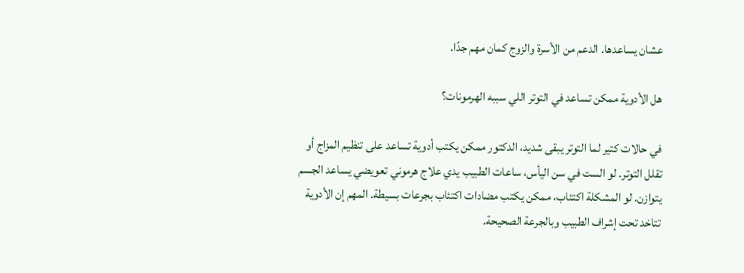عشان يساعدها. الدعم من الأسرة والزوج كمان مهم جدًا.

هل الأدوية ممكن تساعد في التوتر اللي سببه الهرمونات؟

في حالات كتير لما التوتر يبقى شديد، الدكتور ممكن يكتب أدوية تساعد على تنظيم المزاج أو تقلل التوتر. لو الست في سن اليأس، ساعات الطبيب يدي علاج هرموني تعويضي يساعد الجسم يتوازن. لو المشكلة اكتئاب، ممكن يكتب مضادات اكتئاب بجرعات بسيطة. المهم إن الأدوية تتاخد تحت إشراف الطبيب وبالجرعة الصحيحة.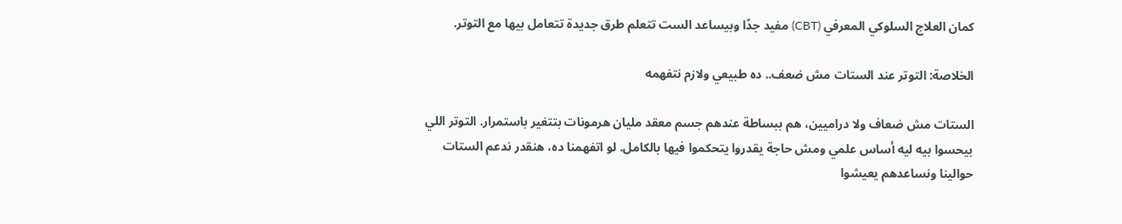كمان العلاج السلوكي المعرفي (CBT) مفيد جدًا وبيساعد الست تتعلم طرق جديدة تتعامل بيها مع التوتر.

الخلاصة: التوتر عند الستات مش ضعف.. ده طبيعي ولازم نتفهمه

الستات مش ضعاف ولا دراميين، هم ببساطة عندهم جسم معقد مليان هرمونات بتتغير باستمرار. التوتر اللي بيحسوا بيه ليه أساس علمي ومش حاجة يقدروا يتحكموا فيها بالكامل. لو اتفهمنا ده، هنقدر ندعم الستات حوالينا ونساعدهم يعيشوا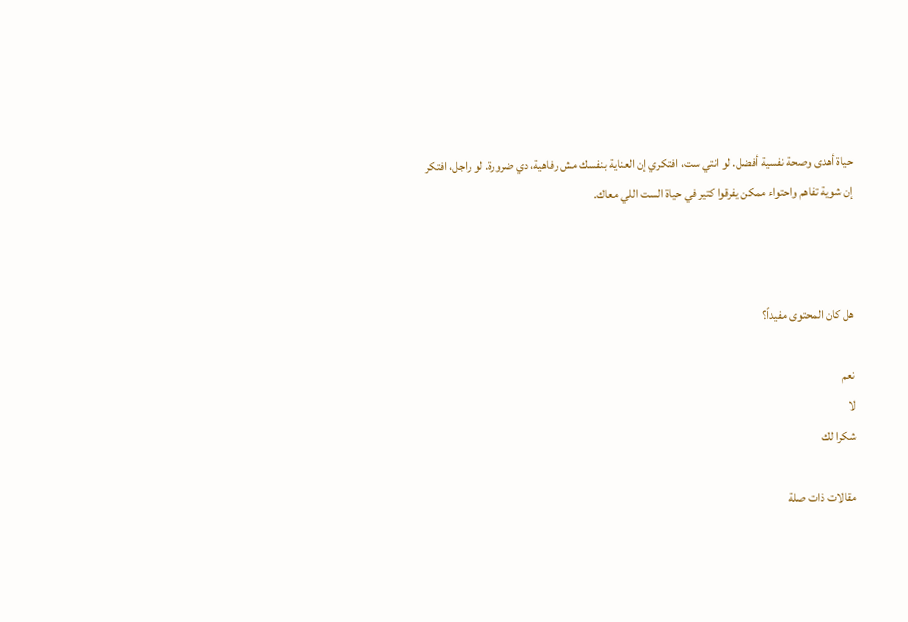حياة أهدى وصحة نفسية أفضل. لو انتي ست، افتكري إن العناية بنفسك مش رفاهية، دي ضرورة. لو راجل، افتكر إن شوية تفاهم واحتواء ممكن يفرقوا كتير في حياة الست اللي معاك.



هل كان المحتوى مفيداً؟

نعم
لا
شكرا لك

مقالات ذات صلة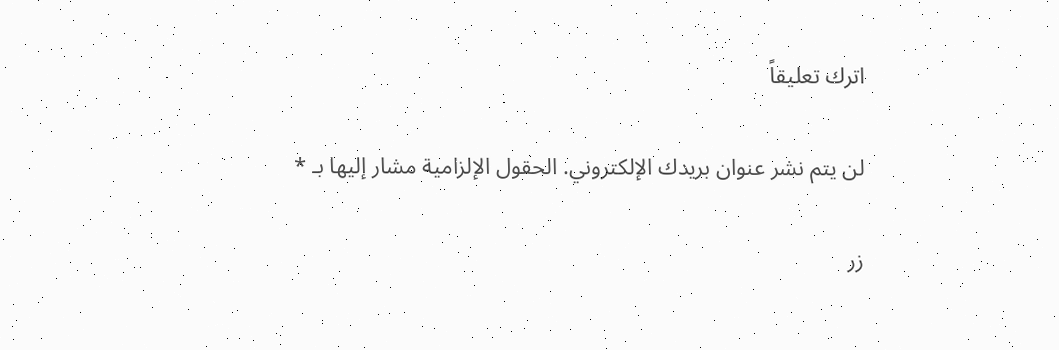اترك تعليقاً

لن يتم نشر عنوان بريدك الإلكتروني. الحقول الإلزامية مشار إليها بـ *

زر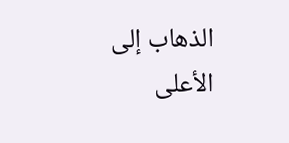الذهاب إلى الأعلى